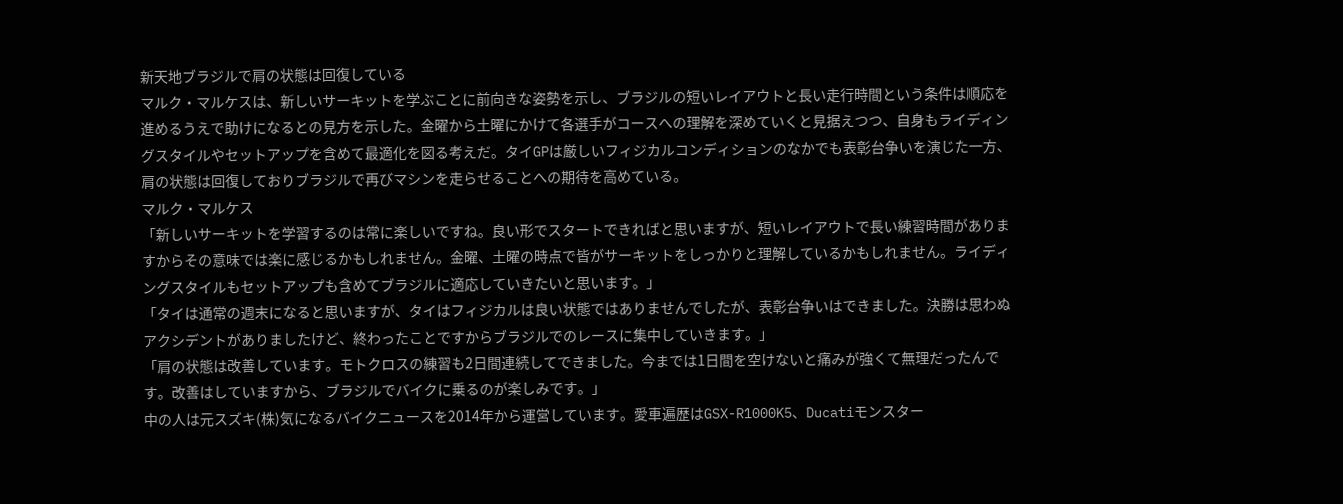新天地ブラジルで肩の状態は回復している
マルク・マルケスは、新しいサーキットを学ぶことに前向きな姿勢を示し、ブラジルの短いレイアウトと長い走行時間という条件は順応を進めるうえで助けになるとの見方を示した。金曜から土曜にかけて各選手がコースへの理解を深めていくと見据えつつ、自身もライディングスタイルやセットアップを含めて最適化を図る考えだ。タイGPは厳しいフィジカルコンディションのなかでも表彰台争いを演じた一方、肩の状態は回復しておりブラジルで再びマシンを走らせることへの期待を高めている。
マルク・マルケス
「新しいサーキットを学習するのは常に楽しいですね。良い形でスタートできればと思いますが、短いレイアウトで長い練習時間がありますからその意味では楽に感じるかもしれません。金曜、土曜の時点で皆がサーキットをしっかりと理解しているかもしれません。ライディングスタイルもセットアップも含めてブラジルに適応していきたいと思います。」
「タイは通常の週末になると思いますが、タイはフィジカルは良い状態ではありませんでしたが、表彰台争いはできました。決勝は思わぬアクシデントがありましたけど、終わったことですからブラジルでのレースに集中していきます。」
「肩の状態は改善しています。モトクロスの練習も2日間連続してできました。今までは1日間を空けないと痛みが強くて無理だったんです。改善はしていますから、ブラジルでバイクに乗るのが楽しみです。」
中の人は元スズキ(株)気になるバイクニュースを2014年から運営しています。愛車遍歴はGSX-R1000K5、Ducatiモンスター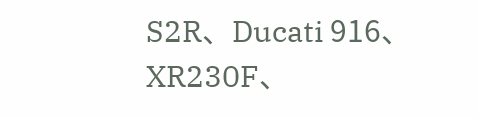S2R、Ducati 916、XR230F、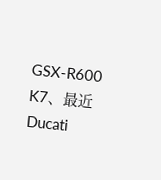GSX-R600 K7、最近Ducati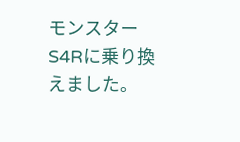モンスターS4Rに乗り換えました。